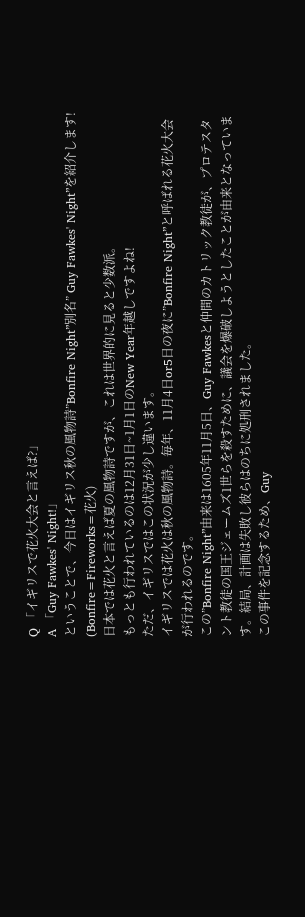Q 「イギリスで花火大会と言えば?」
A 「Guy Fawkes' Night!」
ということで、今日はイギリス秋の風物詩”Bonfire Night”別名” Guy Fawkes' Night”を紹介します!
(Bonfire=Fireworks=花火)
日本では花火と言えば夏の風物詩ですが、これは世界的に見ると少数派。
もっとも行われているのは12月31日~1月1日のNew Year年越しですよね!
ただ、イギリスではこの状況が少し違います。
イギリスでは花火は秋の風物詩。毎年、11月4日or5日の夜に”Bonfire Night”と呼ばれる花火大会が行われるのです。
この”Bonfire Night”由来は1605年11月5日、Guy Fawkesと仲間のカトリック教徒が、プロテスタント教徒の国王ジェームズ1世らを殺すために、議会を爆破しようとしたことが由来となっています。結局、計画は失敗し彼らはのちに処刑されました。
この事件を記念するため、Guy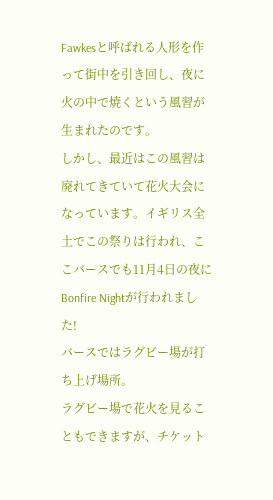Fawkesと呼ばれる人形を作って街中を引き回し、夜に火の中で焼くという風習が生まれたのです。
しかし、最近はこの風習は廃れてきていて花火大会になっています。イギリス全土でこの祭りは行われ、ここバースでも11月4日の夜にBonfire Nightが行われました!
バースではラグビー場が打ち上げ場所。
ラグビー場で花火を見ることもできますが、チケット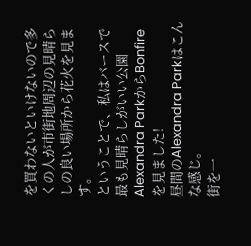を買わないといけないので多くの人が市街地周辺の見晴らしの良い場所から花火を見ます。
ということで、私はバースで最も見晴らしがいい公園Alexandra ParkからBonfireを見ました!
昼間のAlexandra Parkはこんな感じ。
街を一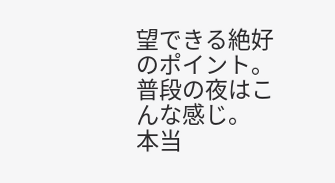望できる絶好のポイント。
普段の夜はこんな感じ。
本当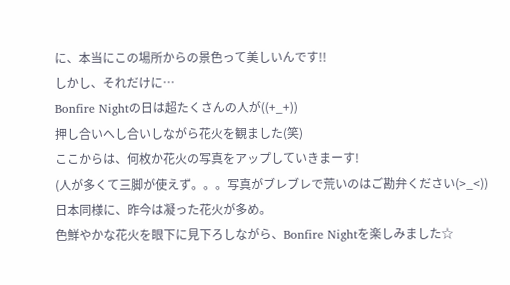に、本当にこの場所からの景色って美しいんです!!
しかし、それだけに…
Bonfire Nightの日は超たくさんの人が((+_+))
押し合いへし合いしながら花火を観ました(笑)
ここからは、何枚か花火の写真をアップしていきまーす!
(人が多くて三脚が使えず。。。写真がブレブレで荒いのはご勘弁ください(>_<))
日本同様に、昨今は凝った花火が多め。
色鮮やかな花火を眼下に見下ろしながら、Bonfire Nightを楽しみました☆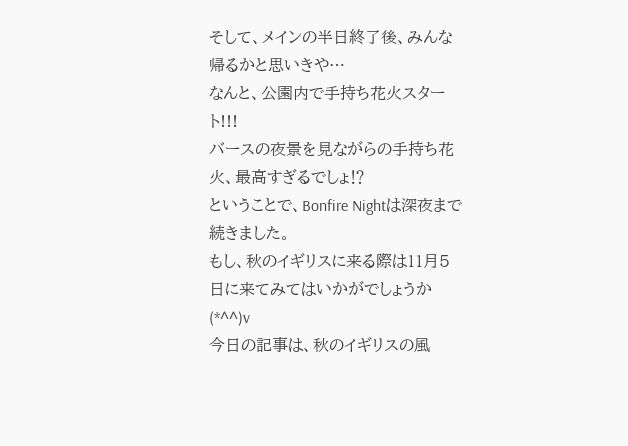そして、メインの半日終了後、みんな帰るかと思いきや…
なんと、公園内で手持ち花火スタート!!!
バースの夜景を見ながらの手持ち花火、最高すぎるでしょ⁉
ということで、Bonfire Nightは深夜まで続きました。
もし、秋のイギリスに来る際は11月5日に来てみてはいかがでしょうか(*^^)v
今日の記事は、秋のイギリスの風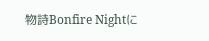物詩Bonfire Nightに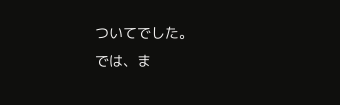ついてでした。
では、ま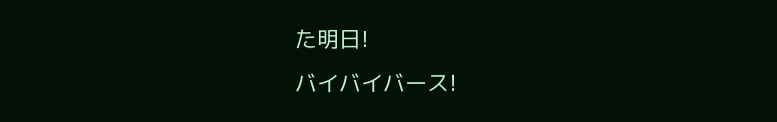た明日!
バイバイバース!